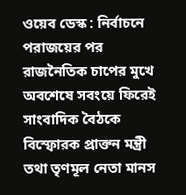ওয়েব ডেস্ক : নির্বাচনে পরাজয়ের পর রাজনৈতিক চাপের মুখে অবশেষে সবংয়ে ফিরেই সাংবাদিক বৈঠকে বিস্ফোরক প্রাক্তন মন্ত্রী তথা তৃণমূল নেতা মানস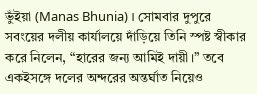ভুঁইয়া (Manas Bhunia)। সোমবার দুপুরে সবংয়ের দলীয় কার্যালয়ে দাঁড়িয়ে তিনি স্পষ্ট স্বীকার করে নিলেন, “হারের জন্য আমিই দায়ী।” তবে একইসঙ্গে দলের অন্দরের অন্তর্ঘাত নিয়েও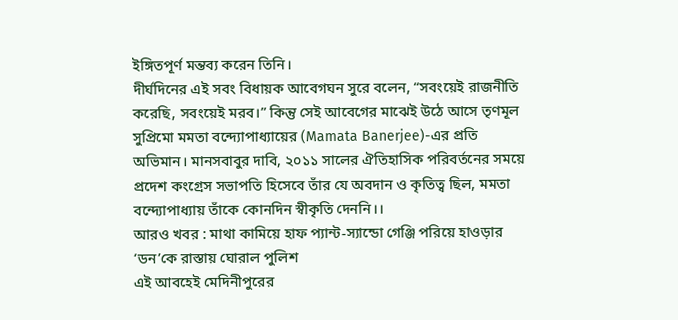ইঙ্গিতপূর্ণ মন্তব্য করেন তিনি।
দীর্ঘদিনের এই সবং বিধায়ক আবেগঘন সুরে বলেন, “সবংয়েই রাজনীতি করেছি, সবংয়েই মরব।” কিন্তু সেই আবেগের মাঝেই উঠে আসে তৃণমূল সুপ্রিমো মমতা বন্দ্যোপাধ্যায়ের (Mamata Banerjee)-এর প্রতি অভিমান। মানসবাবুর দাবি, ২০১১ সালের ঐতিহাসিক পরিবর্তনের সময়ে প্রদেশ কংগ্রেস সভাপতি হিসেবে তাঁর যে অবদান ও কৃতিত্ব ছিল, মমতা বন্দ্যোপাধ্যায় তাঁকে কোনদিন স্বীকৃতি দেননি।।
আরও খবর : মাথা কামিয়ে হাফ প্যান্ট-স্যান্ডো গেঞ্জি পরিয়ে হাওড়ার ‘ডন’কে রাস্তায় ঘোরাল পুলিশ
এই আবহেই মেদিনীপুরের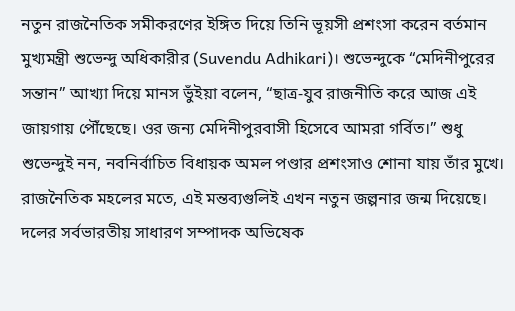নতুন রাজনৈতিক সমীকরণের ইঙ্গিত দিয়ে তিনি ভূয়সী প্রশংসা করেন বর্তমান মুখ্যমন্ত্রী শুভেন্দু অধিকারীর (Suvendu Adhikari)। শুভেন্দুকে “মেদিনীপুরের সন্তান” আখ্যা দিয়ে মানস ভুঁইয়া বলেন, “ছাত্র-যুব রাজনীতি করে আজ এই জায়গায় পৌঁছেছে। ওর জন্য মেদিনীপুরবাসী হিসেবে আমরা গর্বিত।” শুধু শুভেন্দুই নন, নবনির্বাচিত বিধায়ক অমল পণ্ডার প্রশংসাও শোনা যায় তাঁর মুখে। রাজনৈতিক মহলের মতে, এই মন্তব্যগুলিই এখন নতুন জল্পনার জন্ম দিয়েছে।
দলের সর্বভারতীয় সাধারণ সম্পাদক অভিষেক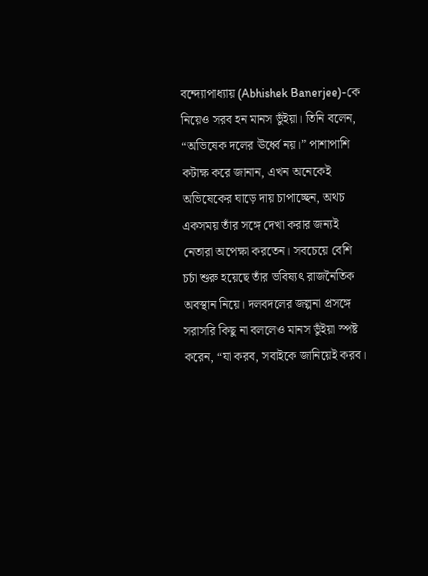বন্দ্যোপাধ্যায় (Abhishek Banerjee)-কে নিয়েও সরব হন মানস ভুঁইয়া। তিনি বলেন, “অভিষেক দলের ঊর্ধ্বে নয়।” পাশাপাশি কটাক্ষ করে জানান, এখন অনেকেই অভিষেকের ঘাড়ে দায় চাপাচ্ছেন, অথচ একসময় তাঁর সঙ্গে দেখা করার জন্যই নেতারা অপেক্ষা করতেন। সবচেয়ে বেশি চর্চা শুরু হয়েছে তাঁর ভবিষ্যৎ রাজনৈতিক অবস্থান নিয়ে। দলবদলের জল্পনা প্রসঙ্গে সরাসরি কিছু না বললেও মানস ভুঁইয়া স্পষ্ট করেন, “যা করব, সবাইকে জানিয়েই করব।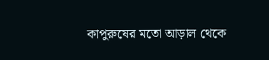কাপুরুষের মতো আড়াল থেকে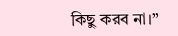কিছু করব না।”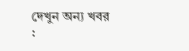দেখুন অন্য খবর :